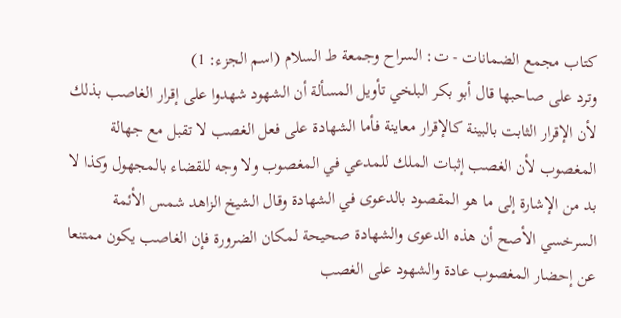كتاب مجمع الضمانات - ت: السراح وجمعة ط السلام (اسم الجزء: 1)
وترد على صاحبها قال أبو بكر البلخي تأويل المسألة أن الشهود شهدوا على إقرار الغاصب بذلك لأن الإقرار الثابت بالبينة كالإقرار معاينة فأما الشهادة على فعل الغصب لا تقبل مع جهالة المغصوب لأن الغصب إثبات الملك للمدعي في المغصوب ولا وجه للقضاء بالمجهول وكذا لا بد من الإشارة إلى ما هو المقصود بالدعوى في الشهادة وقال الشيخ الزاهد شمس الأئمة السرخسي الأصح أن هذه الدعوى والشهادة صحيحة لمكان الضرورة فإن الغاصب يكون ممتنعا عن إحضار المغصوب عادة والشهود على الغصب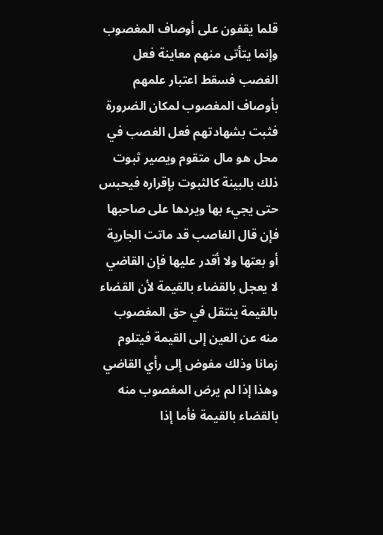قلما يقفون على أوصاف المغصوب وإنما يتأتى منهم معاينة فعل الغصب فسقط اعتبار علمهم بأوصاف المغصوب لمكان الضرورة فثبت بشهادتهم فعل الغصب في محل هو مال متقوم ويصير ثبوت ذلك بالبينة كالثبوت بإقراره فيحبس حتى يجيء بها ويردها على صاحبها فإن قال الغاصب قد ماتت الجارية أو بعتها ولا أقدر عليها فإن القاضي لا يعجل بالقضاء بالقيمة لأن القضاء بالقيمة ينتقل في حق المغصوب منه عن العين إلى القيمة فيتلوم زمانا وذلك مفوض إلى رأي القاضي وهذا إذا لم يرض المغصوب منه بالقضاء بالقيمة فأما إذا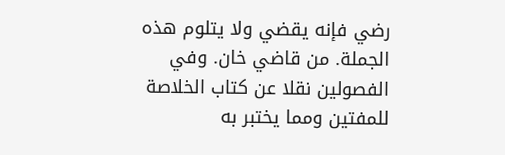رضي فإنه يقضي ولا يتلوم هذه الجملة. من قاضي خان. وفي الفصولين نقلا عن كتاب الخلاصة للمفتين ومما يختبر به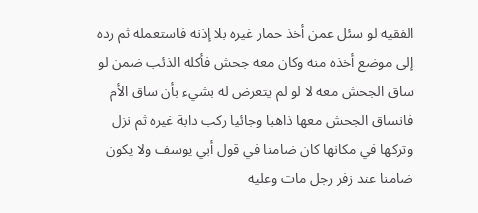الفقيه لو سئل عمن أخذ حمار غيره بلا إذنه فاستعمله ثم رده إلى موضع أخذه منه وكان معه جحش فأكله الذئب ضمن لو ساق الجحش معه لا لو لم يتعرض له بشيء بأن ساق الأم فانساق الجحش معها ذاهبا وجائيا ركب دابة غيره ثم نزل وتركها في مكانها كان ضامنا في قول أبي يوسف ولا يكون ضامنا عند زفر رجل مات وعليه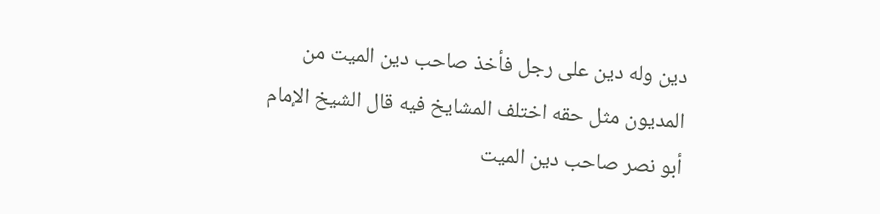دين وله دين على رجل فأخذ صاحب دين الميت من المديون مثل حقه اختلف المشايخ فيه قال الشيخ الإمام أبو نصر صاحب دين الميت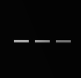___